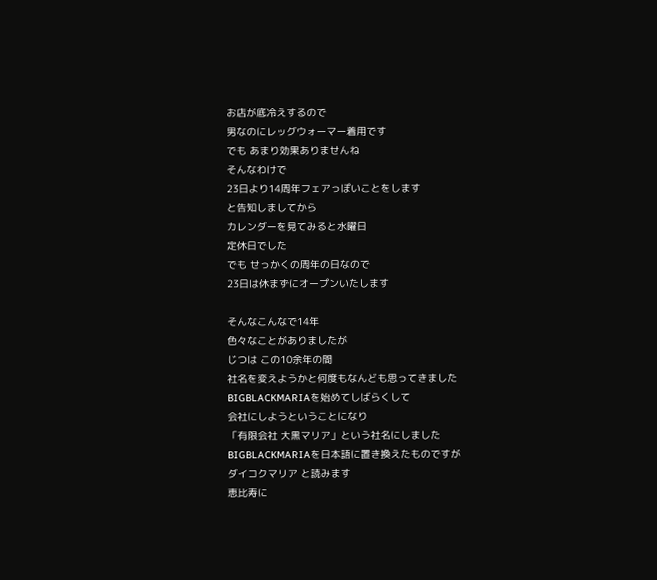お店が底冷えするので
男なのにレッグウォーマー着用です
でも あまり効果ありませんね
そんなわけで
23日より14周年フェアっぽいことをします
と告知しましてから
カレンダーを見てみると水曜日
定休日でした
でも せっかくの周年の日なので
23日は休まずにオープンいたします

そんなこんなで14年
色々なことがありましたが
じつは この10余年の間
社名を変えようかと何度もなんども思ってきました
BIGBLACKMARIAを始めてしばらくして
会社にしようということになり
「有限会社 大黒マリア」という社名にしました
BIGBLACKMARIAを日本語に置き換えたものですが
ダイコクマリア と読みます
恵比寿に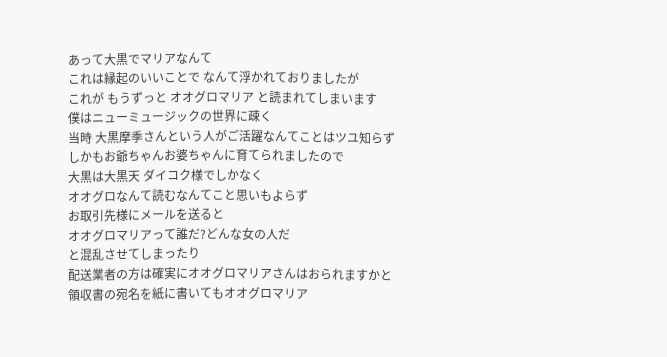あって大黒でマリアなんて
これは縁起のいいことで なんて浮かれておりましたが
これが もうずっと オオグロマリア と読まれてしまいます
僕はニューミュージックの世界に疎く
当時 大黒摩季さんという人がご活躍なんてことはツユ知らず
しかもお爺ちゃんお婆ちゃんに育てられましたので
大黒は大黒天 ダイコク様でしかなく
オオグロなんて読むなんてこと思いもよらず
お取引先様にメールを送ると
オオグロマリアって誰だ?どんな女の人だ
と混乱させてしまったり
配送業者の方は確実にオオグロマリアさんはおられますかと
領収書の宛名を紙に書いてもオオグロマリア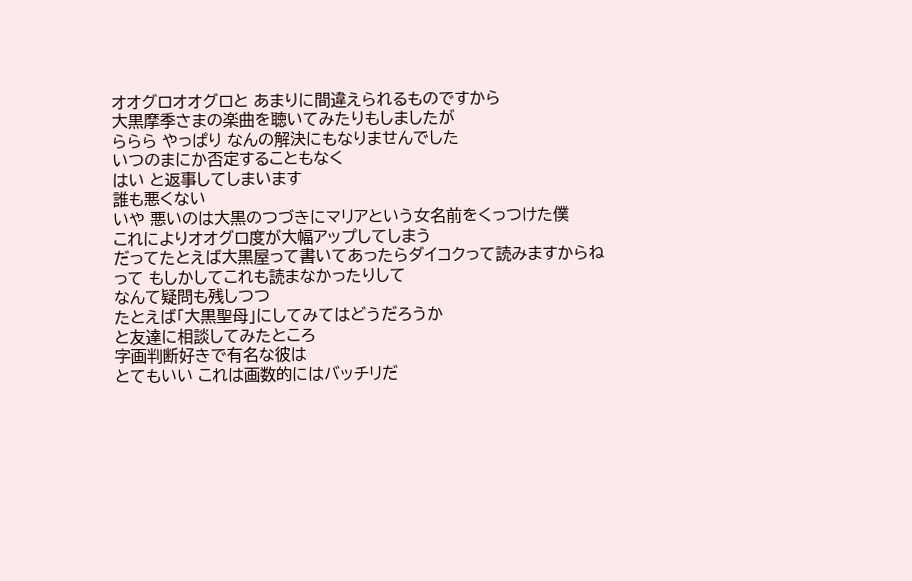オオグロオオグロと あまりに間違えられるものですから
大黒摩季さまの楽曲を聴いてみたりもしましたが
ららら やっぱり なんの解決にもなりませんでした
いつのまにか否定することもなく
はい と返事してしまいます
誰も悪くない
いや 悪いのは大黒のつづきにマリアという女名前をくっつけた僕
これによりオオグロ度が大幅アップしてしまう
だってたとえば大黒屋って書いてあったらダイコクって読みますからね
って もしかしてこれも読まなかったりして
なんて疑問も残しつつ
たとえば「大黒聖母」にしてみてはどうだろうか
と友達に相談してみたところ
字画判断好きで有名な彼は
とてもいい これは画数的にはバッチリだ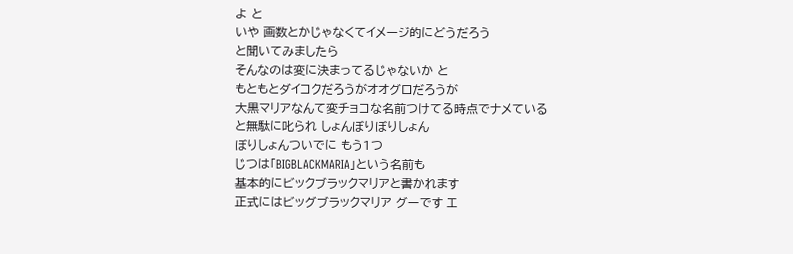よ と
いや 画数とかじゃなくてイメージ的にどうだろう
と聞いてみましたら
そんなのは変に決まってるじゃないか と
もともとダイコクだろうがオオグロだろうが
大黒マリアなんて変チョコな名前つけてる時点でナメている
と無駄に叱られ しょんぼりぼりしょん
ぼりしょんついでに もう1つ
じつは「BIGBLACKMARIA」という名前も
基本的にビックブラックマリアと書かれます
正式にはビッグブラックマリア グーです エ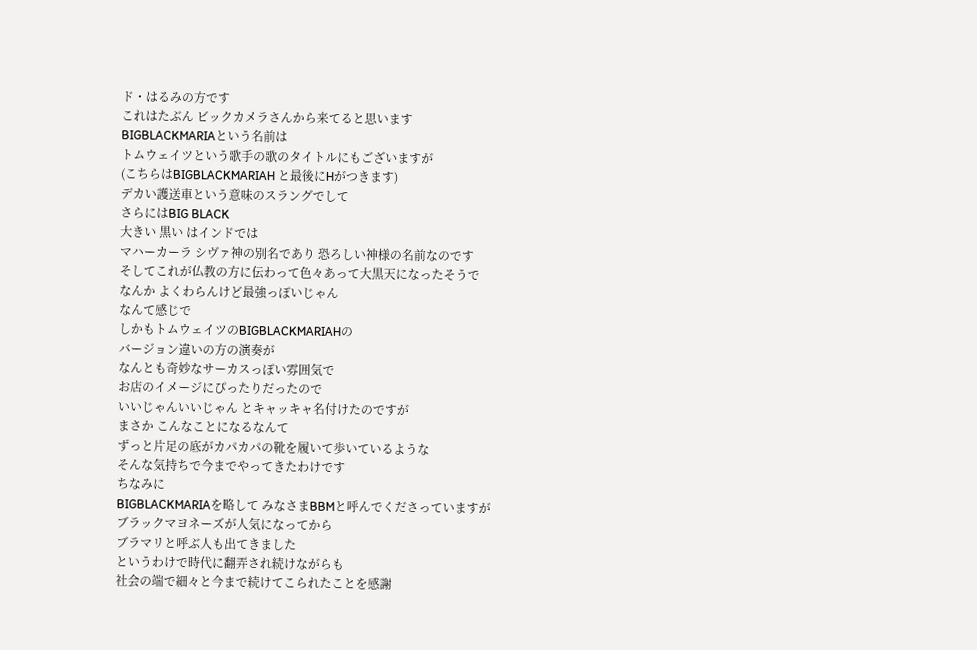ド・はるみの方です
これはたぶん ビックカメラさんから来てると思います
BIGBLACKMARIAという名前は
トムウェイツという歌手の歌のタイトルにもございますが
(こちらはBIGBLACKMARIAH と最後にHがつきます)
デカい護送車という意味のスラングでして
さらにはBIG BLACK
大きい 黒い はインドでは
マハーカーラ シヴァ神の別名であり 恐ろしい神様の名前なのです
そしてこれが仏教の方に伝わって色々あって大黒天になったそうで
なんか よくわらんけど最強っぽいじゃん
なんて感じで
しかもトムウェイツのBIGBLACKMARIAHの
バージョン違いの方の演奏が
なんとも奇妙なサーカスっぽい雰囲気で
お店のイメージにぴったりだったので
いいじゃんいいじゃん とキャッキャ名付けたのですが
まさか こんなことになるなんて
ずっと片足の底がカパカパの靴を履いて歩いているような
そんな気持ちで今までやってきたわけです
ちなみに
BIGBLACKMARIAを略して みなさまBBMと呼んでくださっていますが
ブラックマヨネーズが人気になってから
ブラマリと呼ぶ人も出てきました
というわけで時代に翻弄され続けながらも
社会の端で細々と今まで続けてこられたことを感謝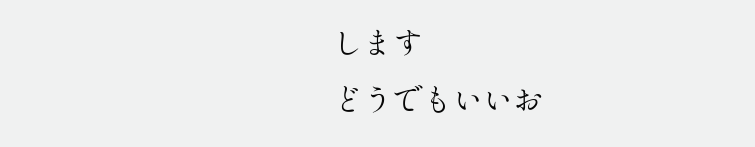します
どうでもいいお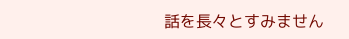話を長々とすみません